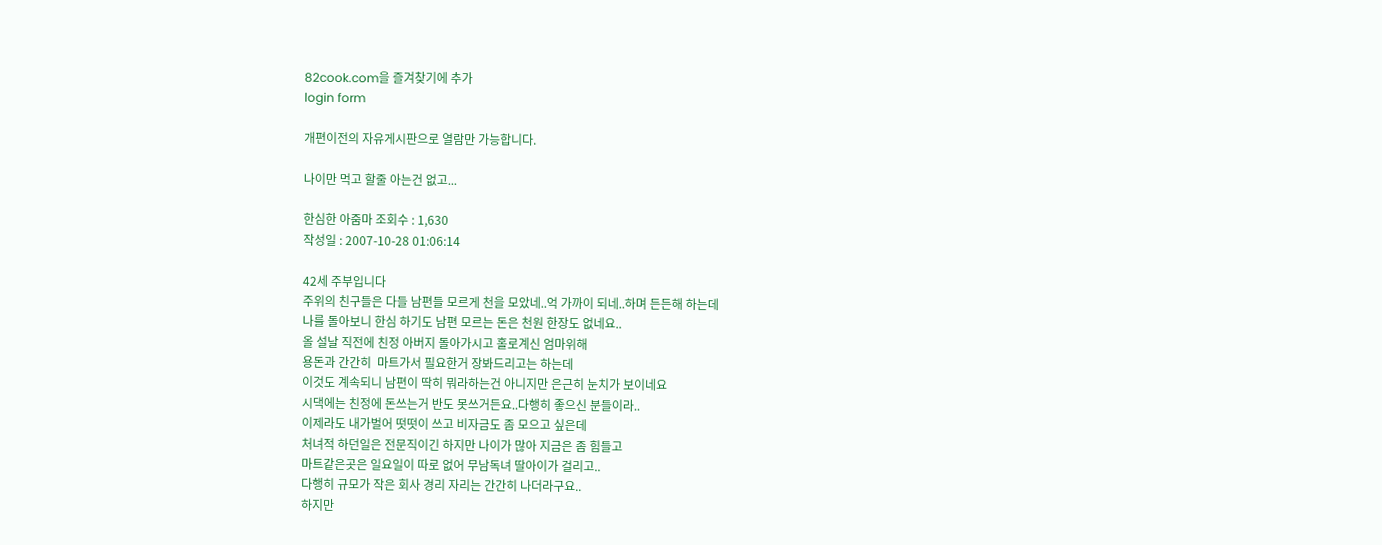82cook.com을 즐겨찾기에 추가
login form

개편이전의 자유게시판으로 열람만 가능합니다.

나이만 먹고 할줄 아는건 없고...

한심한 아줌마 조회수 : 1,630
작성일 : 2007-10-28 01:06:14

42세 주부입니다
주위의 친구들은 다들 남편들 모르게 천을 모았네..억 가까이 되네..하며 든든해 하는데
나를 돌아보니 한심 하기도 남편 모르는 돈은 천원 한장도 없네요..
올 설날 직전에 친정 아버지 돌아가시고 홀로계신 엄마위해
용돈과 간간히  마트가서 필요한거 장봐드리고는 하는데
이것도 계속되니 남편이 딱히 뭐라하는건 아니지만 은근히 눈치가 보이네요
시댁에는 친정에 돈쓰는거 반도 못쓰거든요..다행히 좋으신 분들이라..
이제라도 내가벌어 떳떳이 쓰고 비자금도 좀 모으고 싶은데
처녀적 하던일은 전문직이긴 하지만 나이가 많아 지금은 좀 힘들고
마트같은곳은 일요일이 따로 없어 무남독녀 딸아이가 걸리고..
다행히 규모가 작은 회사 경리 자리는 간간히 나더라구요..
하지만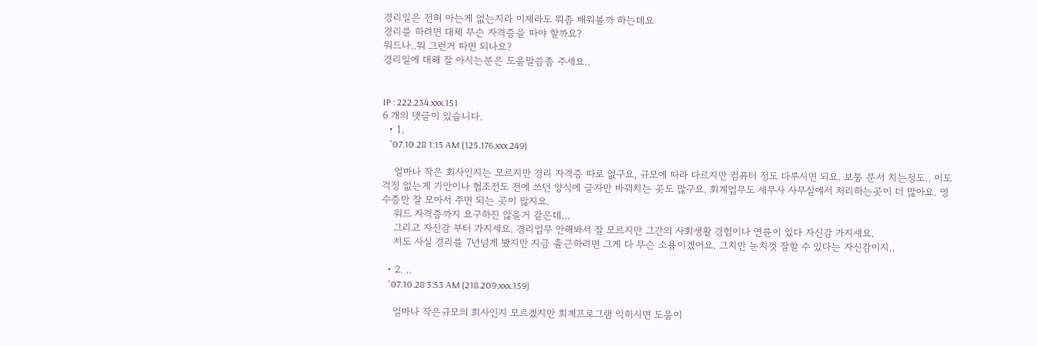경리일은 전혀 아는게 없는지라 이제라도 뭐좀 배워볼까 하는데요
경리를 하려면 대체 무슨 자격증을 따야 할까요?
워드나..뭐 그런거 따면 되나요?
경리일에 대해 잘 아시는분은 도움말씀좀 주세요..


IP : 222.234.xxx.151
6 개의 댓글이 있습니다.
  • 1.
    '07.10.28 1:15 AM (125.176.xxx.249)

    얼마나 작은 회사인지는 모르지만 경리 자격증 따로 없구요, 규모에 따라 다르지만 컴퓨터 정도 다루시면 되요. 보통 문서 치는정도.. 이도 걱정 없는게 기안이나 협조전도 전에 쓰던 양식에 글자만 바꿔치는 곳도 많구요. 회계업무도 세무사 사무실에서 처리하는곳이 더 많아요. 영수증만 잘 모아서 주면 되는 곳이 많지요.
    워드 자격증까지 요구하진 않을거 같은데...
    그리고 자신감 부터 가지세요. 경리업무 안해봐서 잘 모르지만 그간의 사회생활 경험이나 연륜이 있다 자신감 가지세요.
    저도 사실 경리를 7년넘게 봤지만 지금 출근하려면 그게 다 무슨 소용이겠어요. 그치만 눈치껏 잘할 수 있다는 자신감이지..

  • 2. ..
    '07.10.28 3:53 AM (218.209.xxx.159)

    얼마나 작은규모의 회사인지 모르겠지만 회계프로그램 익히시면 도움이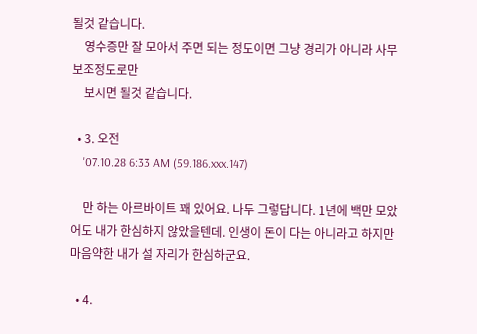될것 같습니다.
    영수증만 잘 모아서 주면 되는 정도이면 그냥 경리가 아니라 사무보조정도로만
    보시면 될것 같습니다.

  • 3. 오전
    '07.10.28 6:33 AM (59.186.xxx.147)

    만 하는 아르바이트 꽤 있어요. 나두 그렇답니다. 1년에 백만 모았어도 내가 한심하지 않았을텐데. 인생이 돈이 다는 아니라고 하지만 마음약한 내가 설 자리가 한심하군요.

  • 4.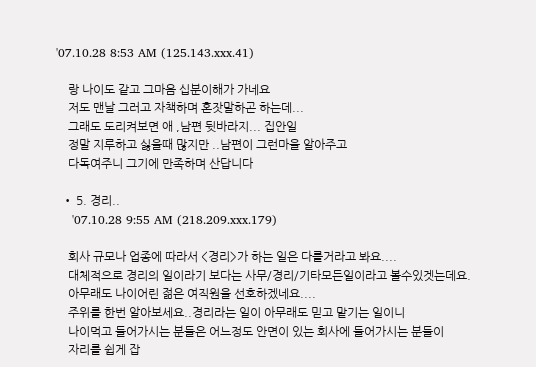'07.10.28 8:53 AM (125.143.xxx.41)

    랑 나이도 같고 그마음 십분이해가 가네요
    저도 맨날 그러고 자책하며 혼잣말하곤 하는데...
    그래도 도리켜보면 애 ,남편 뒷바라지... 집안일
    정말 지루하고 싫을때 많지만 ..남편이 그런마을 알아주고
    다독여주니 그기에 만족하며 산답니다

  • 5. 경리..
    '07.10.28 9:55 AM (218.209.xxx.179)

    회사 규모나 업종에 따라서 <경리>가 하는 일은 다를거라고 봐요....
    대체적으로 경리의 일이라기 보다는 사무/경리/기타모든일이라고 볼수있겟는데요.
    아무래도 나이어린 젊은 여직원을 선호하겠네요....
    주위를 한번 알아보세요..경리라는 일이 아무래도 믿고 맡기는 일이니
    나이먹고 들어가시는 분들은 어느정도 안면이 있는 회사에 들어가시는 분들이
    자리를 쉽게 잡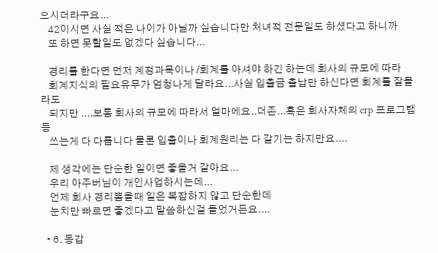으시더라구요...
    42이시면 사실 적은 나이가 아닐까 싶습니다만 처녀적 전문일도 하셨다고 하니까
    또 하면 못할일도 없겠다 싶습니다...

    경리를 한다면 먼저 계정과목이나 /회계를 아셔야 하긴 하는데 회사의 규모에 따라
    회계지식의 필요유무가 엄청나게 달라요...사실 입출금 출납만 하신다면 회계를 잘몰라도
    되지만 ....보통 회사의 규모에 따라서 얼마에요..더존...혹은 회사자체의 erp 프로그램등
    쓰는게 다 다릅니다 물론 입출이나 회계원리는 다 같기는 하지만요....

    제 생각에는 단순한 일이면 좋을거 같아요...
    우리 아주버님이 개인사업하시는데...
    언제 회사 경리뽑을때 일은 복잡하지 않고 단순한데
    눈치만 빠르면 좋겠다고 말씀하신걸 들었거든요....

  • 6. 동갑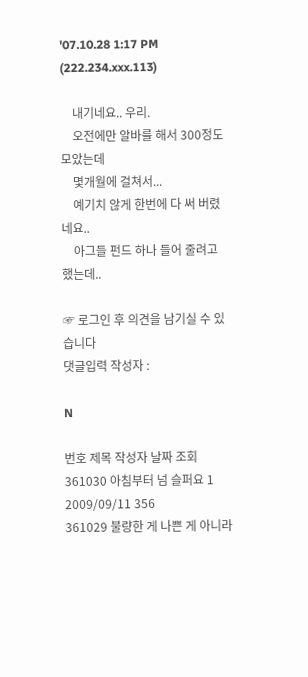'07.10.28 1:17 PM (222.234.xxx.113)

    내기네요.. 우리.
    오전에만 알바를 해서 300정도 모았는데
    몇개월에 걸쳐서...
    예기치 않게 한번에 다 써 버렸네요..
    아그들 펀드 하나 들어 줄려고 했는데..

☞ 로그인 후 의견을 남기실 수 있습니다
댓글입력 작성자 :

N

번호 제목 작성자 날짜 조회
361030 아침부터 넘 슬퍼요 1 2009/09/11 356
361029 불량한 게 나쁜 게 아니라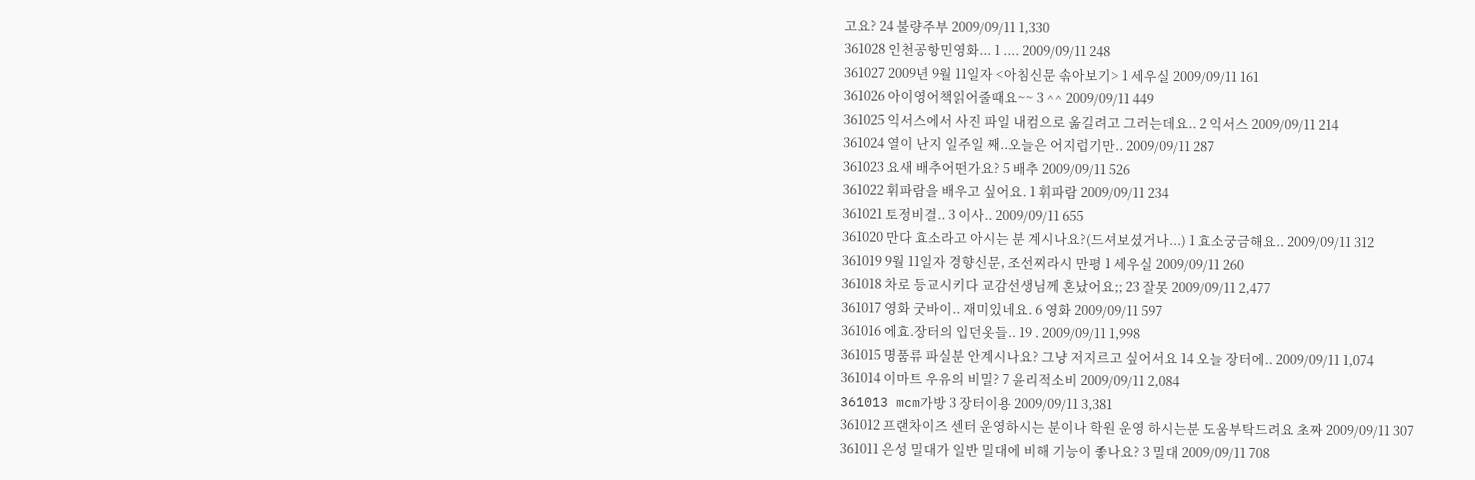고요? 24 불량주부 2009/09/11 1,330
361028 인천공항민영화... 1 .... 2009/09/11 248
361027 2009년 9월 11일자 <아침신문 솎아보기> 1 세우실 2009/09/11 161
361026 아이영어책읽어줄때요~~ 3 ^^ 2009/09/11 449
361025 익서스에서 사진 파일 내컴으로 옮길려고 그러는데요.. 2 익서스 2009/09/11 214
361024 열이 난지 일주일 째..오늘은 어지럽기만.. 2009/09/11 287
361023 요새 배추어떤가요? 5 배추 2009/09/11 526
361022 휘파람을 배우고 싶어요. 1 휘파람 2009/09/11 234
361021 토정비결.. 3 이사.. 2009/09/11 655
361020 만다 효소라고 아시는 분 계시나요?(드셔보셨거나...) 1 효소궁금해요.. 2009/09/11 312
361019 9월 11일자 경향신문, 조선찌라시 만평 1 세우실 2009/09/11 260
361018 차로 등교시키다 교감선생님께 혼났어요;; 23 잘못 2009/09/11 2,477
361017 영화 굿바이.. 재미있네요. 6 영화 2009/09/11 597
361016 에효.장터의 입던옷들.. 19 . 2009/09/11 1,998
361015 명품류 파실분 안계시나요? 그냥 저지르고 싶어서요 14 오늘 장터에.. 2009/09/11 1,074
361014 이마트 우유의 비밀? 7 윤리적소비 2009/09/11 2,084
361013 mcm가방 3 장터이용 2009/09/11 3,381
361012 프랜차이즈 센터 운영하시는 분이나 학원 운영 하시는분 도움부탁드려요 초짜 2009/09/11 307
361011 은성 밀대가 일반 밀대에 비해 기능이 좋나요? 3 밀대 2009/09/11 708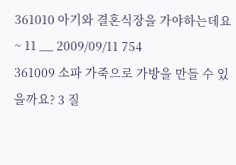361010 아기와 결혼식장을 가야하는데요~ 11 __ 2009/09/11 754
361009 소파 가죽으로 가방을 만들 수 있을까요? 3 질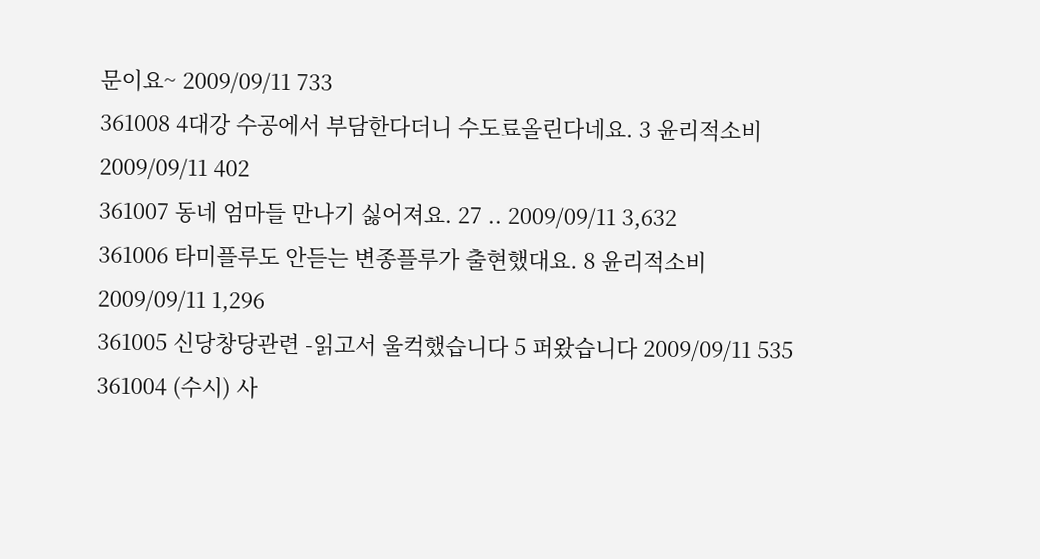문이요~ 2009/09/11 733
361008 4대강 수공에서 부담한다더니 수도료올린다네요. 3 윤리적소비 2009/09/11 402
361007 동네 엄마들 만나기 싫어져요. 27 .. 2009/09/11 3,632
361006 타미플루도 안듣는 변종플루가 출현했대요. 8 윤리적소비 2009/09/11 1,296
361005 신당창당관련 -읽고서 울컥했습니다 5 퍼왔습니다 2009/09/11 535
361004 (수시) 사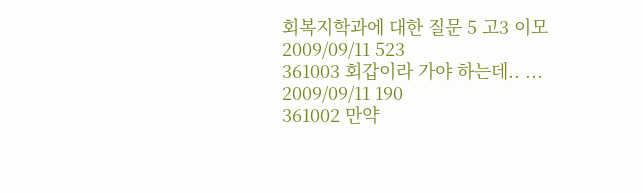회복지학과에 대한 질문 5 고3 이모 2009/09/11 523
361003 회갑이라 가야 하는데.. ... 2009/09/11 190
361002 만약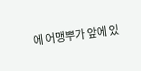에 어맹뿌가 앞에 있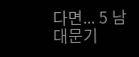다면... 5 남대문기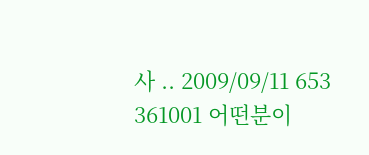사 .. 2009/09/11 653
361001 어떤분이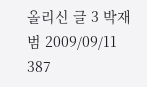올리신 글 3 박재범 2009/09/11 387